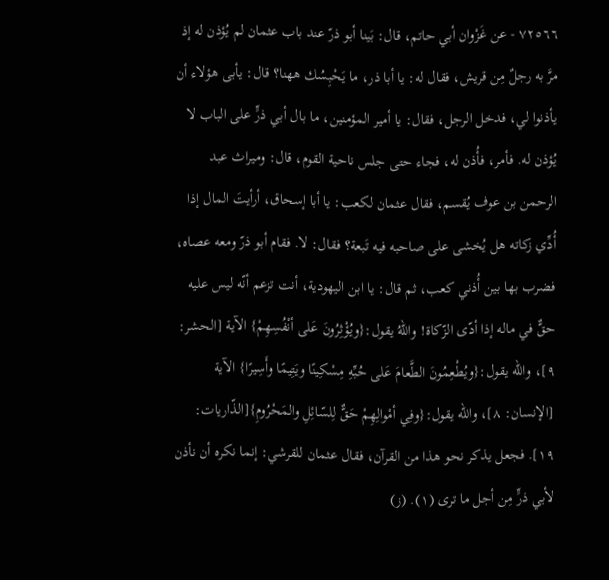٧٢٥٦٦ - عن غَزْوان أبي حاتم، قال: بَينا أبو ذرّ عند باب عثمان لم يُؤذن له إذ مرَّ به رجلٌ مِن قريش، فقال له: يا أبا ذر، ما يَحْبِسُك ههنا؟ قال: يأبى هؤلاء أن يأذنوا لي، فدخل الرجل، فقال: يا أمير المؤمنين، ما بال أبي ذرٍّ على الباب لا يُؤذن له. فأمر، فأُذن له، فجاء حتى جلس ناحية القوم، قال: وميراث عبد الرحمن بن عوف يُقسم، فقال عثمان لكعب: يا أبا إسحاق، أرأيتَ المال إذا أُدِّي زكاته هل يُخشى على صاحبه فيه تَبعة؟ فقال: لا. فقام أبو ذرّ ومعه عصاه، فضرب بها بين أُذني كعب، ثم قال: يا ابن اليهودية، أنت تزعم أنّه ليس عليه حقٌّ في ماله إذا أدّى الزّكاة! واللهُ يقول:{ويُؤْثِرُونَ عَلى أنْفُسِهِمْ} الآية [الحشر: ٩]، والله يقول:{ويُطْعِمُونَ الطَّعامَ عَلى حُبِّهِ مِسْكِينًا ويَتِيمًا وأَسِيرًا} الآية [الإنسان: ٨]، والله يقول:{وفِي أمْوالِهِمْ حَقٌّ لِلسّائِلِ والمَحْرُومِ}[الذّاريات: ١٩]. فجعل يذكر نحو هذا من القرآن، فقال عثمان للقرشي: إنما نكره أن نأذن لأبي ذرٍّ مِن أجل ما ترى (١). (ز)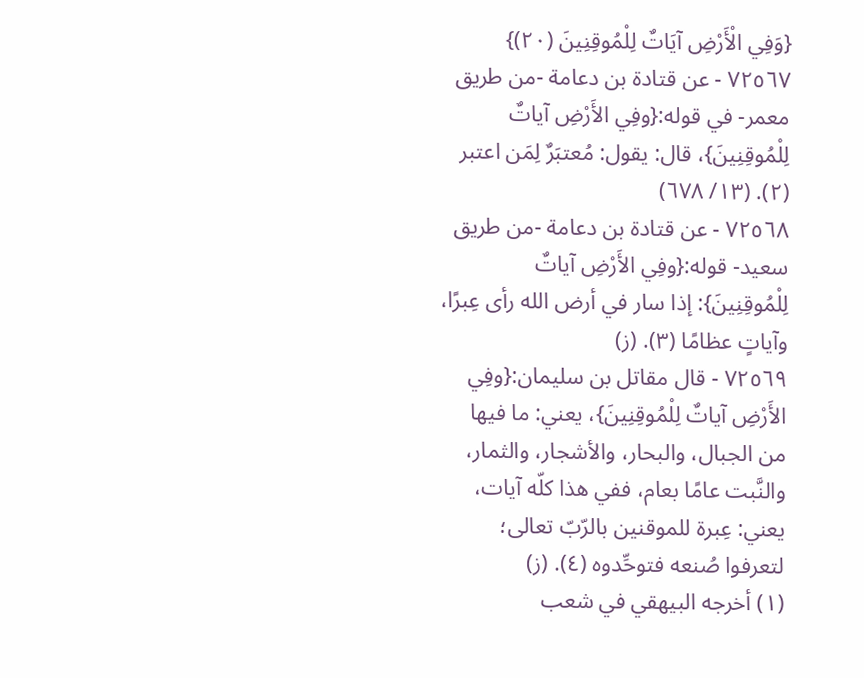{وَفِي الْأَرْضِ آيَاتٌ لِلْمُوقِنِينَ (٢٠)}
٧٢٥٦٧ - عن قتادة بن دعامة -من طريق معمر- في قوله:{وفِي الأَرْضِ آياتٌ لِلْمُوقِنِينَ}، قال: يقول: مُعتبَرٌ لِمَن اعتبر (٢). (١٣/ ٦٧٨)
٧٢٥٦٨ - عن قتادة بن دعامة -من طريق سعيد- قوله:{وفِي الأَرْضِ آياتٌ لِلْمُوقِنِينَ}: إذا سار في أرض الله رأى عِبرًا، وآياتٍ عظامًا (٣). (ز)
٧٢٥٦٩ - قال مقاتل بن سليمان:{وفِي الأَرْضِ آياتٌ لِلْمُوقِنِينَ}، يعني: ما فيها من الجبال، والبحار، والأشجار، والثمار، والنَّبت عامًا بعام، ففي هذا كلّه آيات، يعني: عِبرة للموقنين بالرّبّ تعالى؛ لتعرفوا صُنعه فتوحِّدوه (٤). (ز)
(١) أخرجه البيهقي في شعب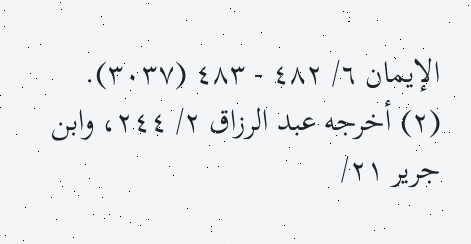الإيمان ٦/ ٤٨٢ - ٤٨٣ (٣٠٣٧). (٢) أخرجه عبد الرزاق ٢/ ٢٤٤، وابن جرير ٢١/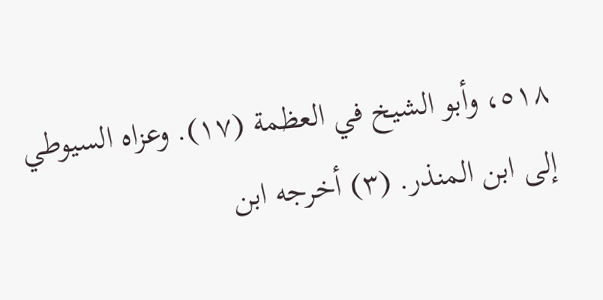٥١٨، وأبو الشيخ في العظمة (١٧). وعزاه السيوطي إلى ابن المنذر. (٣) أخرجه ابن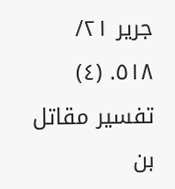جرير ٢١/ ٥١٨. (٤) تفسير مقاتل بن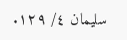سليمان ٤/ ١٢٩.